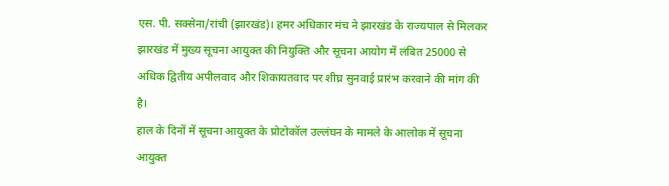एस. पी. सक्सेना/रांची (झारखंड)। हमर अधिकार मंच ने झारखंड के राज्यपाल से मिलकर झारखंड में मुख्य सूचना आयुक्त की नियुक्ति और सूचना आयोग में लंबित 25000 से अधिक द्वितीय अपीलवाद और शिकायतवाद पर शीघ्र सुनवाई प्रारंभ करवाने की मांग की है।
हाल के दिनों में सूचना आयुक्त के प्रोटोकॉल उल्लंघन के मामले के आलोक में सूचना आयुक्त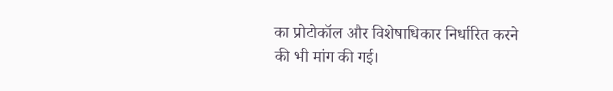का प्रोटोकॉल और विशेषाधिकार निर्धारित करने की भी मांग की गई।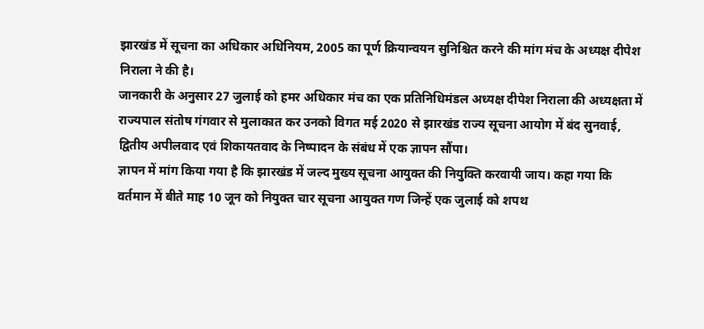झारखंड में सूचना का अधिकार अधिनियम, 2005 का पूर्ण क्रियान्वयन सुनिश्चित करने की मांग मंच के अध्यक्ष दीपेश निराला ने की है।
जानकारी के अनुसार 27 जुलाई को हमर अधिकार मंच का एक प्रतिनिधिमंडल अध्यक्ष दीपेश निराला की अध्यक्षता में राज्यपाल संतोष गंगवार से मुलाकात कर उनको विगत मई 2020 से झारखंड राज्य सूचना आयोग में बंद सुनवाई, द्वितीय अपीलवाद एवं शिकायतवाद के निष्पादन के संबंध में एक ज्ञापन सौंपा।
ज्ञापन में मांग किया गया है कि झारखंड में जल्द मुख्य सूचना आयुक्त की नियुक्ति करवायी जाय। कहा गया कि वर्तमान में बीते माह 10 जून को नियुक्त चार सूचना आयुक्त गण जिन्हें एक जुलाई को शपथ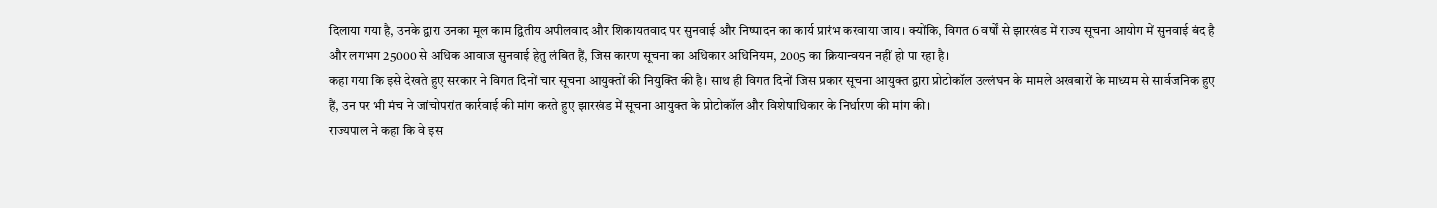दिलाया गया है, उनके द्वारा उनका मूल काम द्वितीय अपीलवाद और शिकायतवाद पर सुनवाई और निष्पादन का कार्य प्रारंभ करवाया जाय। क्योंकि, विगत 6 वर्षों से झारखंड में राज्य सूचना आयोग में सुनवाई बंद है और लगभग 25000 से अधिक आवाज सुनवाई हेतु लंबित हैं, जिस कारण सूचना का अधिकार अधिनियम, 2005 का क्रियान्वयन नहीं हो पा रहा है।
कहा गया कि इसे देखते हुए सरकार ने विगत दिनों चार सूचना आयुक्तों की नियुक्ति की है। साथ ही विगत दिनों जिस प्रकार सूचना आयुक्त द्वारा प्रोटोकॉल उल्लंघन के मामले अखबारों के माध्यम से सार्वजनिक हुए हैं, उन पर भी मंच ने जांचोपरांत कार्रवाई की मांग करते हुए झारखंड में सूचना आयुक्त के प्रोटोकॉल और विशेषाधिकार के निर्धारण की मांग की।
राज्यपाल ने कहा कि वे इस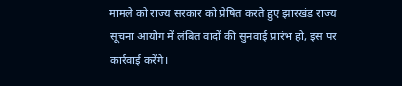मामले को राज्य सरकार को प्रेषित करते हुए झारखंड राज्य सूचना आयोग में लंबित वादों की सुनवाई प्रारंभ हो, इस पर कार्रवाई करेंगे।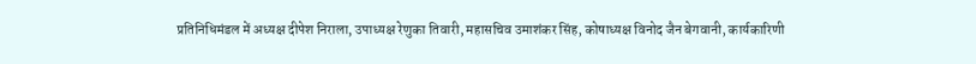प्रतिनिधिमंडल में अध्यक्ष दीपेश निराला, उपाध्यक्ष रेणुका तिवारी, महासचिव उमाशंकर सिंह, कोषाध्यक्ष विनोद जैन बेगवानी, कार्यकारिणी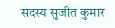सदस्य सुजीत कुमार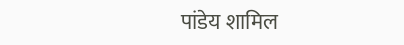पांडेय शामिल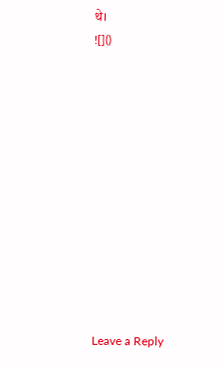थे।
![]()












Leave a Reply